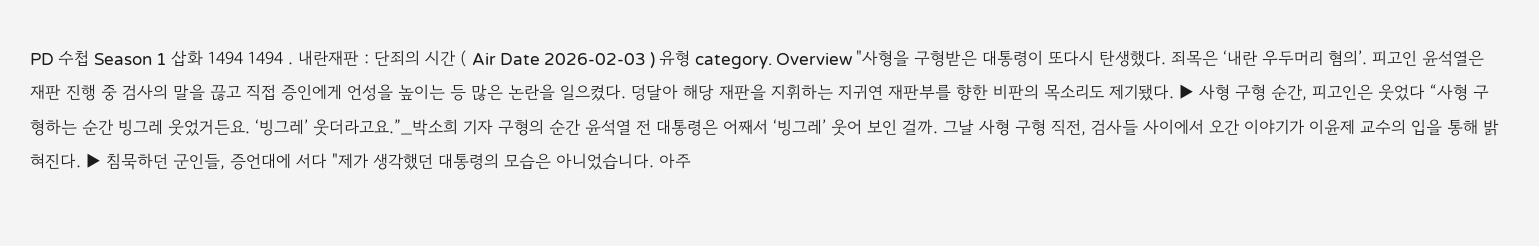PD 수첩 Season 1 삽화 1494 1494 . 내란재판 : 단죄의 시간 ( Air Date 2026-02-03 ) 유형 category. Overview "사형을 구형받은 대통령이 또다시 탄생했다. 죄목은 ‘내란 우두머리 혐의’. 피고인 윤석열은 재판 진행 중 검사의 말을 끊고 직접 증인에게 언성을 높이는 등 많은 논란을 일으켰다. 덩달아 해당 재판을 지휘하는 지귀연 재판부를 향한 비판의 목소리도 제기됐다. ▶ 사형 구형 순간, 피고인은 웃었다 “사형 구형하는 순간 빙그레 웃었거든요. ‘빙그레’ 웃더라고요.”_박소희 기자 구형의 순간 윤석열 전 대통령은 어째서 ‘빙그레’ 웃어 보인 걸까. 그날 사형 구형 직전, 검사들 사이에서 오간 이야기가 이윤제 교수의 입을 통해 밝혀진다. ▶ 침묵하던 군인들, 증언대에 서다 "제가 생각했던 대통령의 모습은 아니었습니다. 아주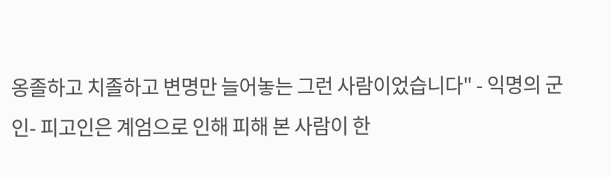옹졸하고 치졸하고 변명만 늘어놓는 그런 사람이었습니다" - 익명의 군인- 피고인은 계엄으로 인해 피해 본 사람이 한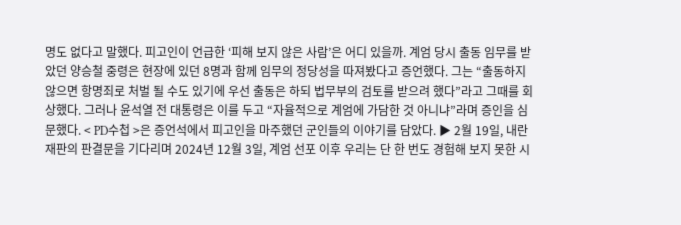명도 없다고 말했다. 피고인이 언급한 ‘피해 보지 않은 사람’은 어디 있을까. 계엄 당시 출동 임무를 받았던 양승철 중령은 현장에 있던 8명과 함께 임무의 정당성을 따져봤다고 증언했다. 그는 “출동하지 않으면 항명죄로 처벌 될 수도 있기에 우선 출동은 하되 법무부의 검토를 받으려 했다”라고 그때를 회상했다. 그러나 윤석열 전 대통령은 이를 두고 “자율적으로 계엄에 가담한 것 아니냐”라며 증인을 심문했다. < PD수첩 >은 증언석에서 피고인을 마주했던 군인들의 이야기를 담았다. ▶ 2월 19일, 내란 재판의 판결문을 기다리며 2024년 12월 3일, 계엄 선포 이후 우리는 단 한 번도 경험해 보지 못한 시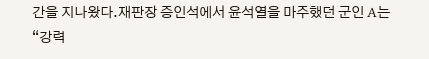간을 지나왔다.재판장 증인석에서 윤석열을 마주했던 군인 A는 “강력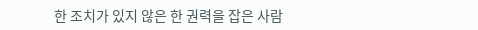한 조치가 있지 않은 한 권력을 잡은 사람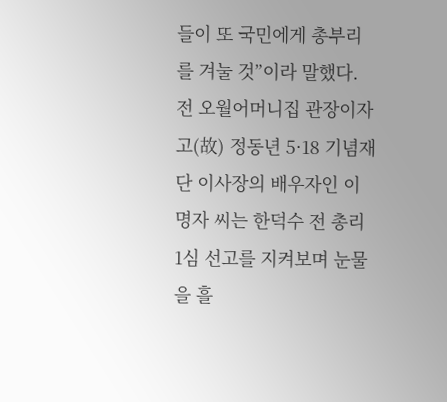들이 또 국민에게 총부리를 겨눌 것”이라 말했다. 전 오월어머니집 관장이자 고(故) 정동년 5·18 기념재단 이사장의 배우자인 이명자 씨는 한덕수 전 총리 1심 선고를 지켜보며 눈물을 흘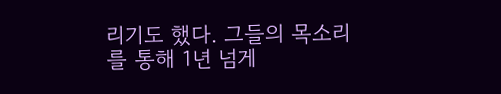리기도 했다. 그들의 목소리를 통해 1년 넘게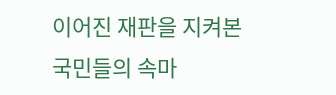이어진 재판을 지켜본 국민들의 속마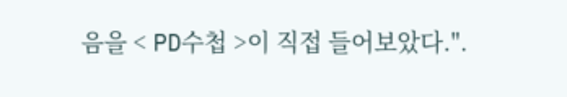음을 < PD수첩 >이 직접 들어보았다.".